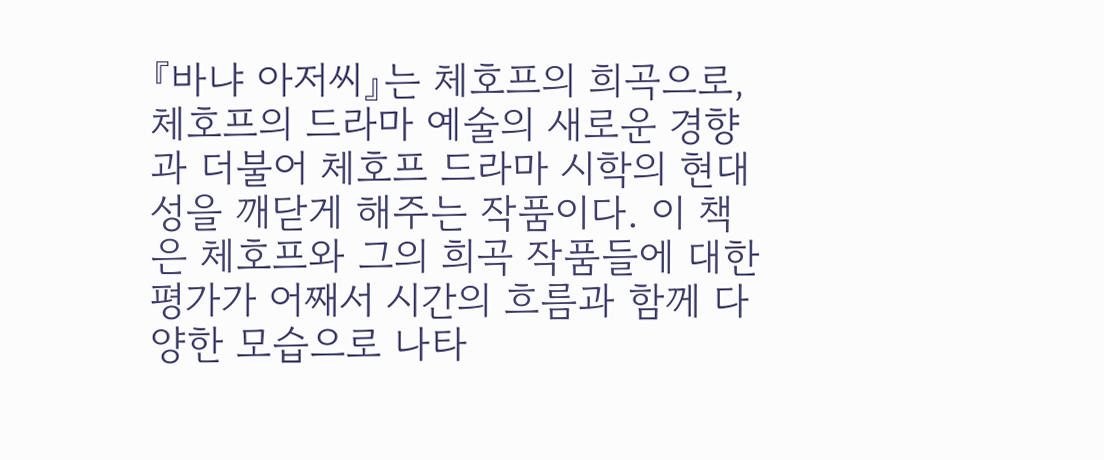『바냐 아저씨』는 체호프의 희곡으로, 체호프의 드라마 예술의 새로운 경향과 더불어 체호프 드라마 시학의 현대성을 깨닫게 해주는 작품이다. 이 책은 체호프와 그의 희곡 작품들에 대한 평가가 어째서 시간의 흐름과 함께 다양한 모습으로 나타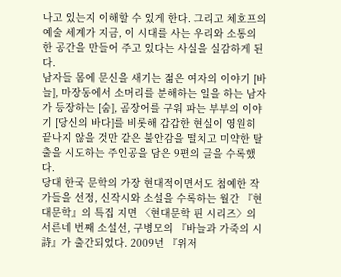나고 있는지 이해할 수 있게 한다. 그리고 체호프의 예술 세계가 지금, 이 시대를 사는 우리와 소통의 한 공간을 만들어 주고 있다는 사실을 실감하게 된다.
남자들 몸에 문신을 새기는 젊은 여자의 이야기 [바늘], 마장동에서 소머리를 분해하는 일을 하는 남자가 등장하는 [숨], 곰장어를 구워 파는 부부의 이야기 [당신의 바다]를 비롯해 갑갑한 현실이 영원히 끝나지 않을 것만 같은 불안감을 떨치고 미약한 탈출을 시도하는 주인공을 담은 9편의 글을 수록했다.
당대 한국 문학의 가장 현대적이면서도 첨예한 작가들을 선정, 신작시와 소설을 수록하는 월간 『현대문학』의 특집 지면 〈현대문학 핀 시리즈〉의 서른네 번째 소설선, 구병모의 『바늘과 가죽의 시詩』가 출간되었다. 2009년 『위저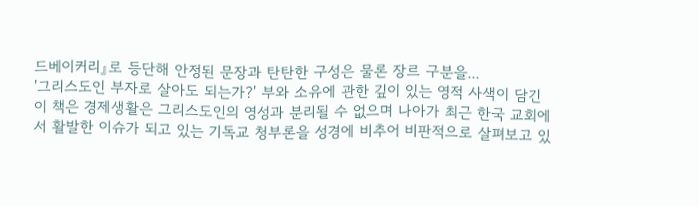드베이커리』로 등단해 안정된 문장과 탄탄한 구성은 물론 장르 구분을...
'그리스도인 부자로 살아도 되는가?' 부와 소유에 관한 깊이 있는 영적 사색이 담긴 이 책은 경제생활은 그리스도인의 영성과 분리될 수 없으며 나아가 최근 한국 교회에서 활발한 이슈가 되고 있는 기독교 청부론을 성경에 비추어 비판적으로 살펴보고 있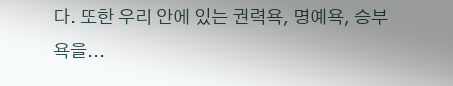다. 또한 우리 안에 있는 권력욕, 명예욕, 승부욕을...